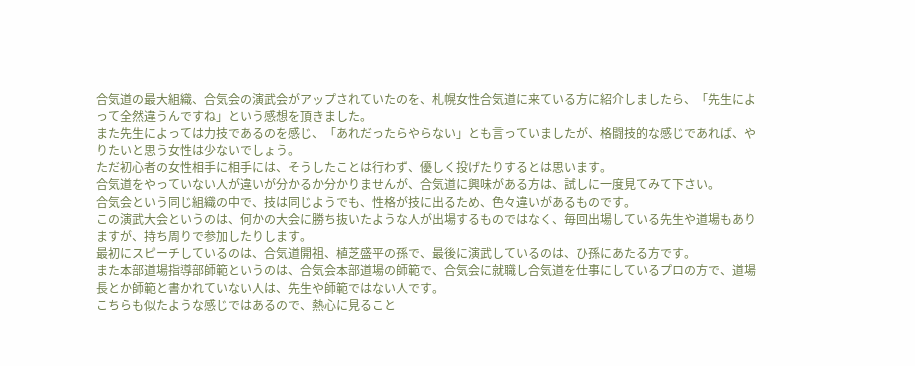合気道の最大組織、合気会の演武会がアップされていたのを、札幌女性合気道に来ている方に紹介しましたら、「先生によって全然違うんですね」という感想を頂きました。
また先生によっては力技であるのを感じ、「あれだったらやらない」とも言っていましたが、格闘技的な感じであれば、やりたいと思う女性は少ないでしょう。
ただ初心者の女性相手に相手には、そうしたことは行わず、優しく投げたりするとは思います。
合気道をやっていない人が違いが分かるか分かりませんが、合気道に興味がある方は、試しに一度見てみて下さい。
合気会という同じ組織の中で、技は同じようでも、性格が技に出るため、色々違いがあるものです。
この演武大会というのは、何かの大会に勝ち抜いたような人が出場するものではなく、毎回出場している先生や道場もありますが、持ち周りで参加したりします。
最初にスピーチしているのは、合気道開祖、植芝盛平の孫で、最後に演武しているのは、ひ孫にあたる方です。
また本部道場指導部師範というのは、合気会本部道場の師範で、合気会に就職し合気道を仕事にしているプロの方で、道場長とか師範と書かれていない人は、先生や師範ではない人です。
こちらも似たような感じではあるので、熱心に見ること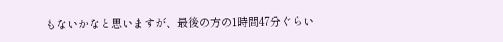もないかなと思いますが、最後の方の1時間47分ぐらい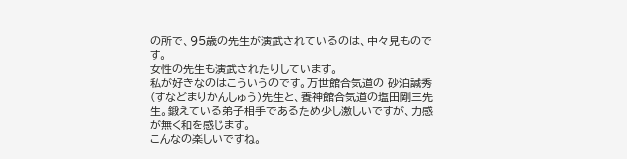の所で、95歳の先生が演武されているのは、中々見ものです。
女性の先生も演武されたりしています。
私が好きなのはこういうのです。万世館合気道の 砂泊諴秀(すなどまりかんしゅう)先生と、養神館合気道の塩田剛三先生。鍛えている弟子相手であるため少し激しいですが、力感が無く和を感じます。
こんなの楽しいですね。